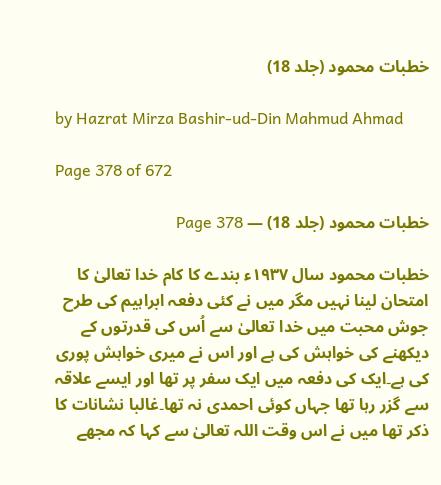خطبات محمود (جلد 18)

by Hazrat Mirza Bashir-ud-Din Mahmud Ahmad

Page 378 of 672

خطبات محمود (جلد 18) — Page 378

خطبات محمود سال ۱۹۳۷ء بندے کا کام خدا تعالیٰ کا امتحان لینا نہیں مگر میں نے کئی دفعہ ابراہیم کی طرح جوش محبت میں خدا تعالیٰ سے اُس کی قدرتوں کے دیکھنے کی خواہش کی ہے اور اس نے میری خواہش پوری کی ہے۔ایک کی دفعہ میں ایک سفر پر تھا اور ایسے علاقہ سے گزر رہا تھا جہاں کوئی احمدی نہ تھا۔غالبا نشانات کا ذکر تھا میں نے اس وقت اللہ تعالیٰ سے کہا کہ مجھے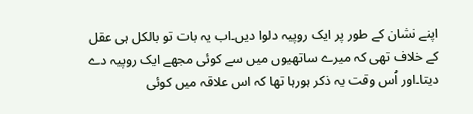اپنے نشان کے طور پر ایک روپیہ دلوا دیں۔اب یہ بات تو بالکل ہی عقل کے خلاف تھی کہ میرے ساتھیوں میں سے کوئی مجھے ایک روپیہ دے دیتا۔اور اُس وقت یہ ذکر ہورہا تھا کہ اس علاقہ میں کوئی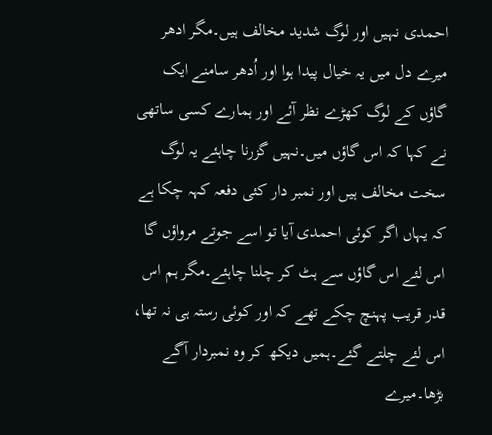احمدی نہیں اور لوگ شدید مخالف ہیں۔مگر ادھر میرے دل میں یہ خیال پیدا ہوا اور اُدھر سامنے ایک گاؤں کے لوگ کھڑے نظر آئے اور ہمارے کسی ساتھی نے کہا کہ اس گاؤں میں۔نہیں گزرنا چاہئے یہ لوگ سخت مخالف ہیں اور نمبر دار کئی دفعہ کہہ چکا ہے کہ یہاں اگر کوئی احمدی آیا تو اسے جوتے مرواؤں گا اس لئے اس گاؤں سے ہٹ کر چلنا چاہئے۔مگر ہم اس قدر قریب پہنچ چکے تھے کہ اور کوئی رستہ ہی نہ تھا، اس لئے چلتے گئے۔ہمیں دیکھ کر وہ نمبردار آگے بڑھا۔میرے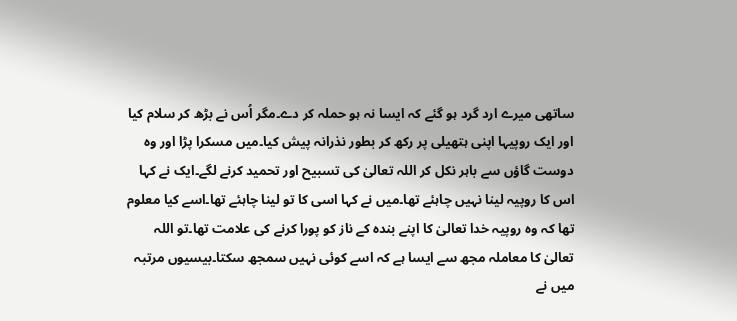ساتھی میرے ارد گرد ہو گئے کہ ایسا نہ ہو حملہ کر دے۔مگر اُس نے بڑھ کر سلام کیا اور ایک روپیہا اپنی ہتھیلی پر رکھ کر بطور نذرانہ پیش کیا۔میں مسکرا پڑا اور وہ دوست گاؤں سے باہر نکل کر اللہ تعالیٰ کی تسبیح اور تحمید کرنے لگے۔ایک نے کہا اس کا روپیہ لینا نہیں چاہئے تھا۔میں نے کہا اسی کا تو لینا چاہئے تھا۔اسے کیا معلوم تھا کہ وہ روپیہ خدا تعالیٰ کا اپنے بندہ کے ناز کو پورا کرنے کی علامت تھا۔تو اللہ تعالیٰ کا معاملہ مجھ سے ایسا ہے کہ اسے کوئی نہیں سمجھ سکتا۔بیسیوں مرتبہ میں نے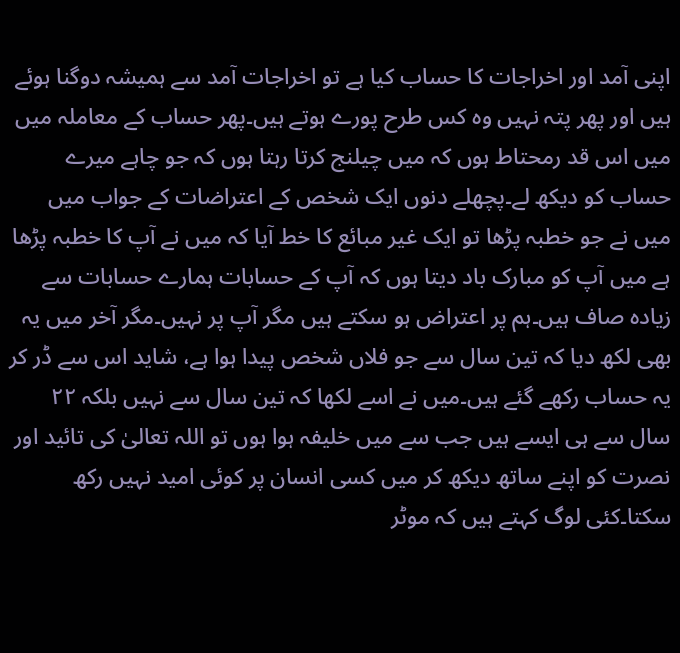اپنی آمد اور اخراجات کا حساب کیا ہے تو اخراجات آمد سے ہمیشہ دوگنا ہوئے ہیں اور پھر پتہ نہیں وہ کس طرح پورے ہوتے ہیں۔پھر حساب کے معاملہ میں میں اس قد رمحتاط ہوں کہ میں چیلنج کرتا رہتا ہوں کہ جو چاہے میرے حساب کو دیکھ لے۔پچھلے دنوں ایک شخص کے اعتراضات کے جواب میں میں نے جو خطبہ پڑھا تو ایک غیر مبائع کا خط آیا کہ میں نے آپ کا خطبہ پڑھا ہے میں آپ کو مبارک باد دیتا ہوں کہ آپ کے حسابات ہمارے حسابات سے زیادہ صاف ہیں۔ہم پر اعتراض ہو سکتے ہیں مگر آپ پر نہیں۔مگر آخر میں یہ بھی لکھ دیا کہ تین سال سے جو فلاں شخص پیدا ہوا ہے، شاید اس سے ڈر کر یہ حساب رکھے گئے ہیں۔میں نے اسے لکھا کہ تین سال سے نہیں بلکہ ۲۲ سال سے ہی ایسے ہیں جب سے میں خلیفہ ہوا ہوں تو اللہ تعالیٰ کی تائید اور نصرت کو اپنے ساتھ دیکھ کر میں کسی انسان پر کوئی امید نہیں رکھ سکتا۔کئی لوگ کہتے ہیں کہ موٹر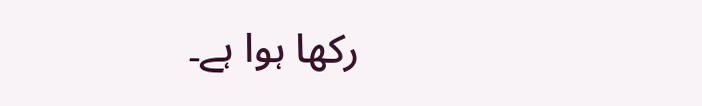رکھا ہوا ہے۔